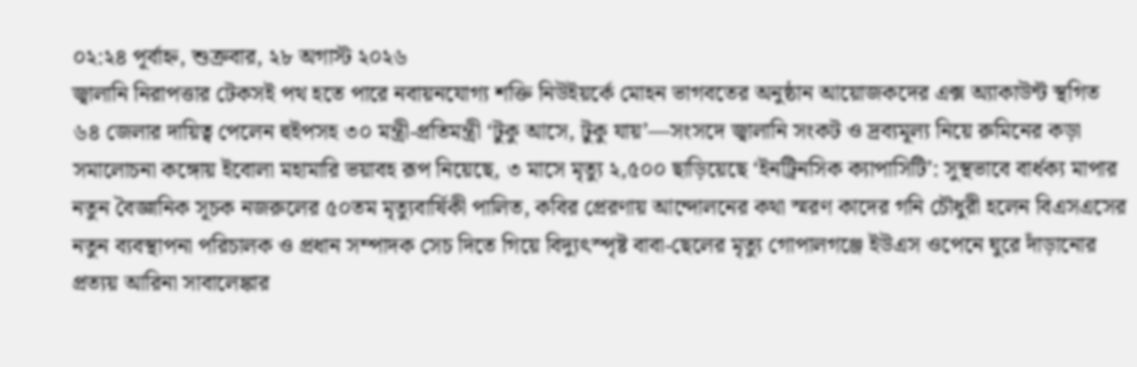০২:২৪ পূর্বাহ্ন, শুক্রবার, ২৮ অগাস্ট ২০২৬
জ্বালানি নিরাপত্তার টেকসই পথ হতে পারে নবায়নযোগ্য শক্তি নিউইয়র্কে মোহন ভাগবতের অনুষ্ঠান আয়োজকদের এক্স অ্যাকাউন্ট স্থগিত ৬৪ জেলার দায়িত্ব পেলেন হুইপসহ ৩০ মন্ত্রী-প্রতিমন্ত্রী ‘টুকু আসে, টুকু যায়’—সংসদে জ্বালানি সংকট ও দ্রব্যমূল্য নিয়ে রুমিনের কড়া সমালোচনা কঙ্গোয় ইবোলা মহামারি ভয়াবহ রূপ নিয়েছে, ৩ মাসে মৃত্যু ২,৫০০ ছাড়িয়েছে ‘ইনট্রিনসিক ক্যাপাসিটি’: সুস্থভাবে বার্ধক্য মাপার নতুন বৈজ্ঞানিক সূচক নজরুলের ৫০তম মৃত্যুবার্ষিকী পালিত, কবির প্রেরণায় আন্দোলনের কথা স্মরণ কাদের গনি চৌধুরী হলেন বিএসএসের নতুন ব্যবস্থাপনা পরিচালক ও প্রধান সম্পাদক সেচ দিতে গিয়ে বিদ্যুৎস্পৃষ্ট বাবা-ছেলের মৃত্যু গোপালগঞ্জে ইউএস ওপেনে ঘুরে দাঁড়ানোর প্রত্যয় আরিনা সাবালেঙ্কার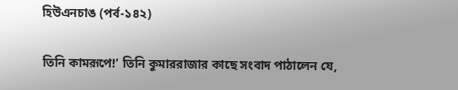হিউএনচাঙ (পর্ব-১৪২)

তিনি কামরূপে!’ তিনি কুমাররাজার কাছে সংবাদ পাঠালেন যে,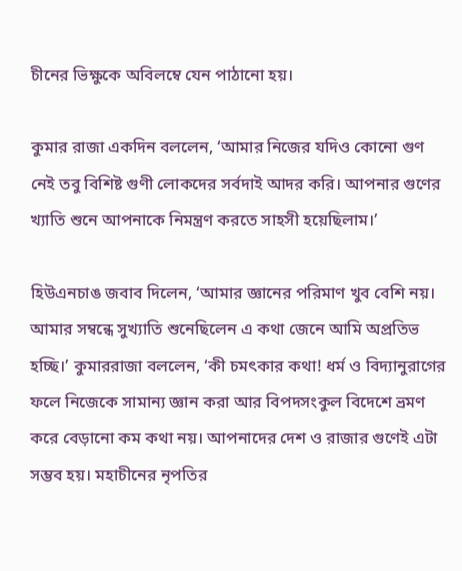চীনের ভিক্ষুকে অবিলম্বে যেন পাঠানো হয়।

কুমার রাজা একদিন বললেন, ‘আমার নিজের যদিও কোনো গুণ নেই তবু বিশিষ্ট গুণী লোকদের সর্বদাই আদর করি। আপনার গুণের খ্যাতি শুনে আপনাকে নিমন্ত্রণ করতে সাহসী হয়েছিলাম।’

হিউএনচাঙ জবাব দিলেন, ‘আমার জ্ঞানের পরিমাণ খুব বেশি নয়। আমার সম্বন্ধে সুখ্যাতি শুনেছিলেন এ কথা জেনে আমি অপ্রতিভ হচ্ছি।’ কুমাররাজা বললেন, ‘কী চমৎকার কথা! ধর্ম ও বিদ্যানুরাগের ফলে নিজেকে সামান্য জ্ঞান করা আর বিপদসংকুল বিদেশে ভ্রমণ করে বেড়ানো কম কথা নয়। আপনাদের দেশ ও রাজার গুণেই এটা সম্ভব হয়। মহাচীনের নৃপতির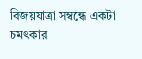বিজয়যাত্রা সম্বন্ধে একটা চমৎকার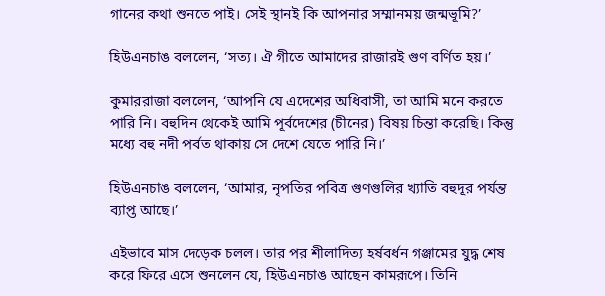গানের কথা শুনতে পাই। সেই স্থানই কি আপনার সম্মানময় জন্মভূমি?’

হিউএনচাঙ বললেন, ‘সত্য। ঐ গীতে আমাদের রাজারই গুণ বর্ণিত হয়।’

কুমাররাজা বললেন, ‘আপনি যে এদেশের অধিবাসী, তা আমি মনে করতে পারি নি। বহুদিন থেকেই আমি পূর্বদেশের (চীনের) বিষয় চিন্তা করেছি। কিন্তু মধ্যে বহু নদী পর্বত থাকায় সে দেশে যেতে পারি নি।’

হিউএনচাঙ বললেন, ‘আমার, নৃপতির পবিত্র গুণগুলির খ্যাতি বহুদূর পর্যন্ত ব্যাপ্ত আছে।’

এইভাবে মাস দেড়েক চলল। তার পর শীলাদিত্য হর্ষবর্ধন গঞ্জামের যুদ্ধ শেষ করে ফিরে এসে শুনলেন যে, হিউএনচাঙ আছেন কামরূপে। তিনি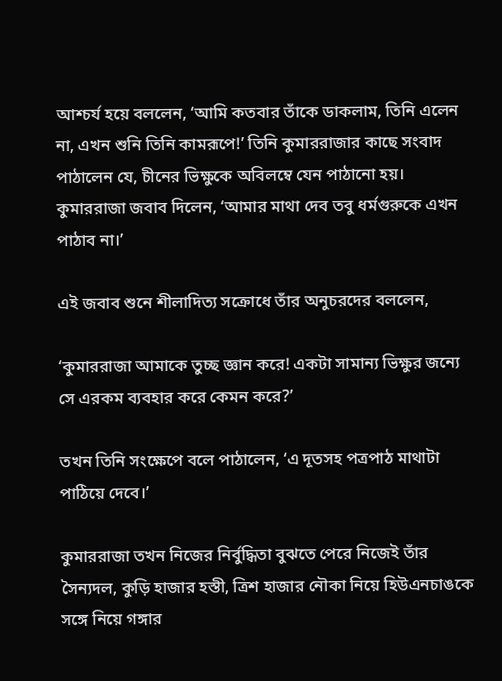আশ্চর্য হয়ে বললেন, ‘আমি কতবার তাঁকে ডাকলাম, তিনি এলেন না, এখন শুনি তিনি কামরূপে!’ তিনি কুমাররাজার কাছে সংবাদ পাঠালেন যে, চীনের ভিক্ষুকে অবিলম্বে যেন পাঠানো হয়। কুমাররাজা জবাব দিলেন, ‘আমার মাথা দেব তবু ধর্মগুরুকে এখন পাঠাব না।’

এই জবাব শুনে শীলাদিত্য সক্রোধে তাঁর অনুচরদের বললেন,

‘কুমাররাজা আমাকে তুচ্ছ জ্ঞান করে! একটা সামান্য ভিক্ষুর জন্যে সে এরকম ব্যবহার করে কেমন করে?’

তখন তিনি সংক্ষেপে বলে পাঠালেন, ‘এ দূতসহ পত্রপাঠ মাথাটা পাঠিয়ে দেবে।’

কুমাররাজা তখন নিজের নির্বুদ্ধিতা বুঝতে পেরে নিজেই তাঁর সৈন্যদল, কুড়ি হাজার হস্তী, ত্রিশ হাজার নৌকা নিয়ে হিউএনচাঙকে সঙ্গে নিয়ে গঙ্গার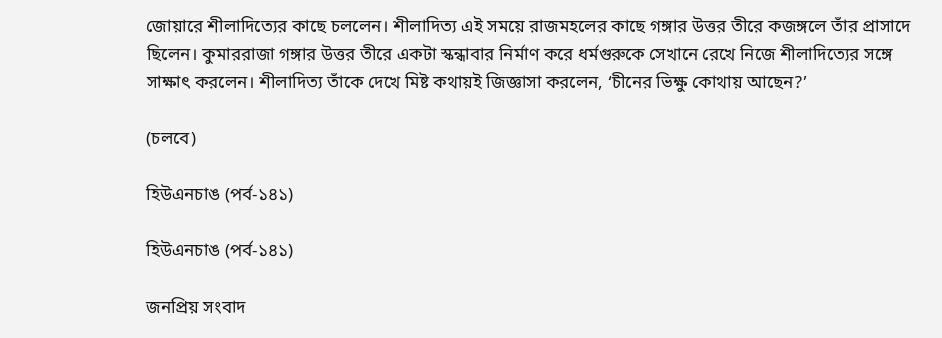জোয়ারে শীলাদিত্যের কাছে চললেন। শীলাদিত্য এই সময়ে রাজমহলের কাছে গঙ্গার উত্তর তীরে কজঙ্গলে তাঁর প্রাসাদে ছিলেন। কুমাররাজা গঙ্গার উত্তর তীরে একটা স্কন্ধাবার নির্মাণ করে ধর্মগুরুকে সেখানে রেখে নিজে শীলাদিত্যের সঙ্গে সাক্ষাৎ করলেন। শীলাদিত্য তাঁকে দেখে মিষ্ট কথায়ই জিজ্ঞাসা করলেন, ‘চীনের ভিক্ষু কোথায় আছেন?’

(চলবে)

হিউএনচাঙ (পর্ব-১৪১)

হিউএনচাঙ (পর্ব-১৪১)

জনপ্রিয় সংবাদ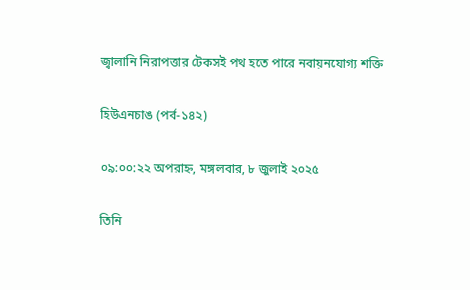জ্বালানি নিরাপত্তার টেকসই পথ হতে পারে নবায়নযোগ্য শক্তি

হিউএনচাঙ (পর্ব-১৪২)

০৯:০০:২২ অপরাহ্ন, মঙ্গলবার, ৮ জুলাই ২০২৫

তিনি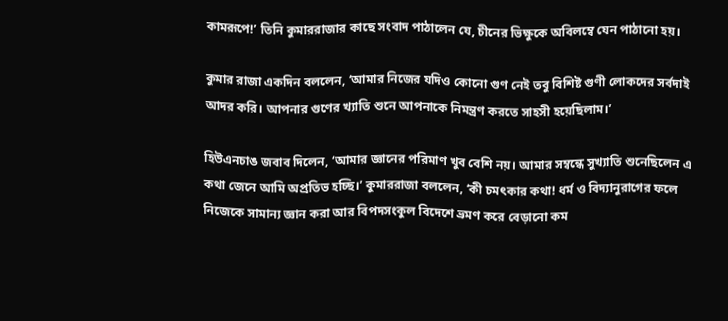কামরূপে!’ তিনি কুমাররাজার কাছে সংবাদ পাঠালেন যে, চীনের ভিক্ষুকে অবিলম্বে যেন পাঠানো হয়।

কুমার রাজা একদিন বললেন, ‘আমার নিজের যদিও কোনো গুণ নেই তবু বিশিষ্ট গুণী লোকদের সর্বদাই আদর করি। আপনার গুণের খ্যাতি শুনে আপনাকে নিমন্ত্রণ করতে সাহসী হয়েছিলাম।’

হিউএনচাঙ জবাব দিলেন, ‘আমার জ্ঞানের পরিমাণ খুব বেশি নয়। আমার সম্বন্ধে সুখ্যাতি শুনেছিলেন এ কথা জেনে আমি অপ্রতিভ হচ্ছি।’ কুমাররাজা বললেন, ‘কী চমৎকার কথা! ধর্ম ও বিদ্যানুরাগের ফলে নিজেকে সামান্য জ্ঞান করা আর বিপদসংকুল বিদেশে ভ্রমণ করে বেড়ানো কম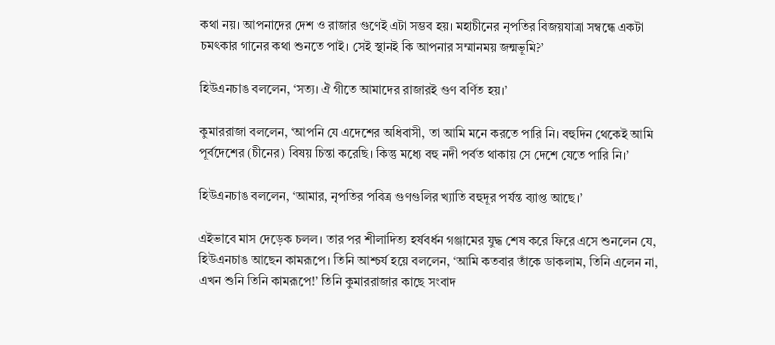কথা নয়। আপনাদের দেশ ও রাজার গুণেই এটা সম্ভব হয়। মহাচীনের নৃপতির বিজয়যাত্রা সম্বন্ধে একটা চমৎকার গানের কথা শুনতে পাই। সেই স্থানই কি আপনার সম্মানময় জন্মভূমি?’

হিউএনচাঙ বললেন, ‘সত্য। ঐ গীতে আমাদের রাজারই গুণ বর্ণিত হয়।’

কুমাররাজা বললেন, ‘আপনি যে এদেশের অধিবাসী, তা আমি মনে করতে পারি নি। বহুদিন থেকেই আমি পূর্বদেশের (চীনের) বিষয় চিন্তা করেছি। কিন্তু মধ্যে বহু নদী পর্বত থাকায় সে দেশে যেতে পারি নি।’

হিউএনচাঙ বললেন, ‘আমার, নৃপতির পবিত্র গুণগুলির খ্যাতি বহুদূর পর্যন্ত ব্যাপ্ত আছে।’

এইভাবে মাস দেড়েক চলল। তার পর শীলাদিত্য হর্ষবর্ধন গঞ্জামের যুদ্ধ শেষ করে ফিরে এসে শুনলেন যে, হিউএনচাঙ আছেন কামরূপে। তিনি আশ্চর্য হয়ে বললেন, ‘আমি কতবার তাঁকে ডাকলাম, তিনি এলেন না, এখন শুনি তিনি কামরূপে!’ তিনি কুমাররাজার কাছে সংবাদ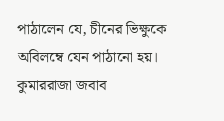পাঠালেন যে, চীনের ভিক্ষুকে অবিলম্বে যেন পাঠানো হয়। কুমাররাজা জবাব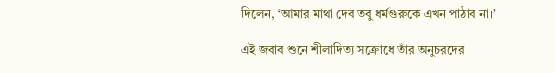দিলেন, ‘আমার মাথা দেব তবু ধর্মগুরুকে এখন পাঠাব না।’

এই জবাব শুনে শীলাদিত্য সক্রোধে তাঁর অনুচরদের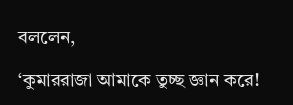বললেন,

‘কুমাররাজা আমাকে তুচ্ছ জ্ঞান করে!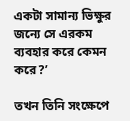একটা সামান্য ভিক্ষুর জন্যে সে এরকম ব্যবহার করে কেমন করে?’

তখন তিনি সংক্ষেপে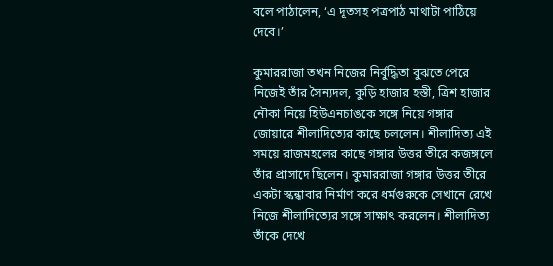বলে পাঠালেন, ‘এ দূতসহ পত্রপাঠ মাথাটা পাঠিয়ে দেবে।’

কুমাররাজা তখন নিজের নির্বুদ্ধিতা বুঝতে পেরে নিজেই তাঁর সৈন্যদল, কুড়ি হাজার হস্তী, ত্রিশ হাজার নৌকা নিয়ে হিউএনচাঙকে সঙ্গে নিয়ে গঙ্গার জোয়ারে শীলাদিত্যের কাছে চললেন। শীলাদিত্য এই সময়ে রাজমহলের কাছে গঙ্গার উত্তর তীরে কজঙ্গলে তাঁর প্রাসাদে ছিলেন। কুমাররাজা গঙ্গার উত্তর তীরে একটা স্কন্ধাবার নির্মাণ করে ধর্মগুরুকে সেখানে রেখে নিজে শীলাদিত্যের সঙ্গে সাক্ষাৎ করলেন। শীলাদিত্য তাঁকে দেখে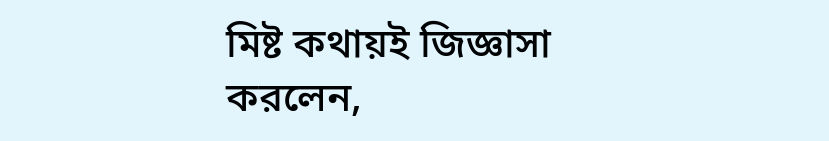মিষ্ট কথায়ই জিজ্ঞাসা করলেন,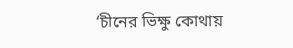‘চীনের ভিক্ষু কোথায়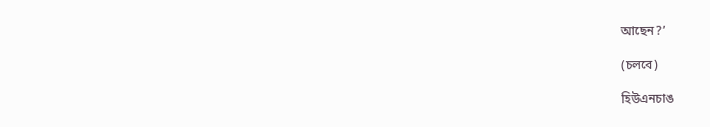আছেন?’

(চলবে)

হিউএনচাঙ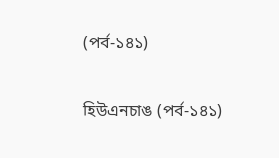(পর্ব-১৪১)

হিউএনচাঙ (পর্ব-১৪১)